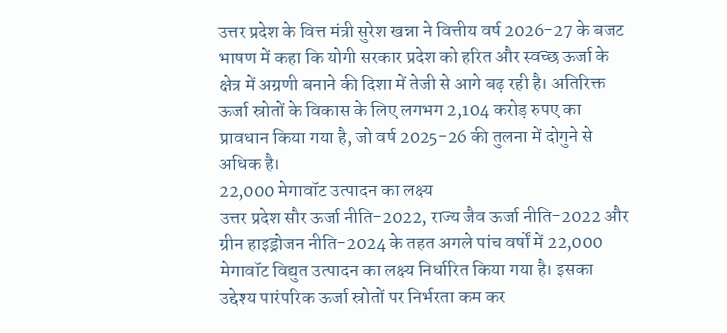उत्तर प्रदेश के वित्त मंत्री सुरेश खन्ना ने वित्तीय वर्ष 2026-27 के बजट भाषण में कहा कि योगी सरकार प्रदेश को हरित और स्वच्छ ऊर्जा के क्षेत्र में अग्रणी बनाने की दिशा में तेजी से आगे बढ़ रही है। अतिरिक्त ऊर्जा स्रोतों के विकास के लिए लगभग 2,104 करोड़ रुपए का प्रावधान किया गया है, जो वर्ष 2025-26 की तुलना में दोगुने से अधिक है।
22,000 मेगावॉट उत्पादन का लक्ष्य
उत्तर प्रदेश सौर ऊर्जा नीति-2022, राज्य जैव ऊर्जा नीति-2022 और ग्रीन हाइड्रोजन नीति-2024 के तहत अगले पांच वर्षों में 22,000 मेगावॉट विद्युत उत्पादन का लक्ष्य निर्धारित किया गया है। इसका उद्देश्य पारंपरिक ऊर्जा स्रोतों पर निर्भरता कम कर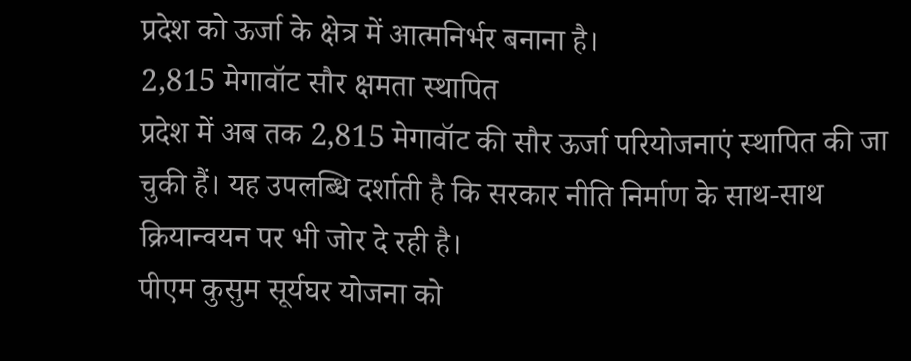प्रदेश को ऊर्जा के क्षेत्र में आत्मनिर्भर बनाना है।
2,815 मेगावॉट सौर क्षमता स्थापित
प्रदेश में अब तक 2,815 मेगावॉट की सौर ऊर्जा परियोजनाएं स्थापित की जा चुकी हैं। यह उपलब्धि दर्शाती है कि सरकार नीति निर्माण के साथ-साथ क्रियान्वयन पर भी जोर दे रही है।
पीएम कुसुम सूर्यघर योजना को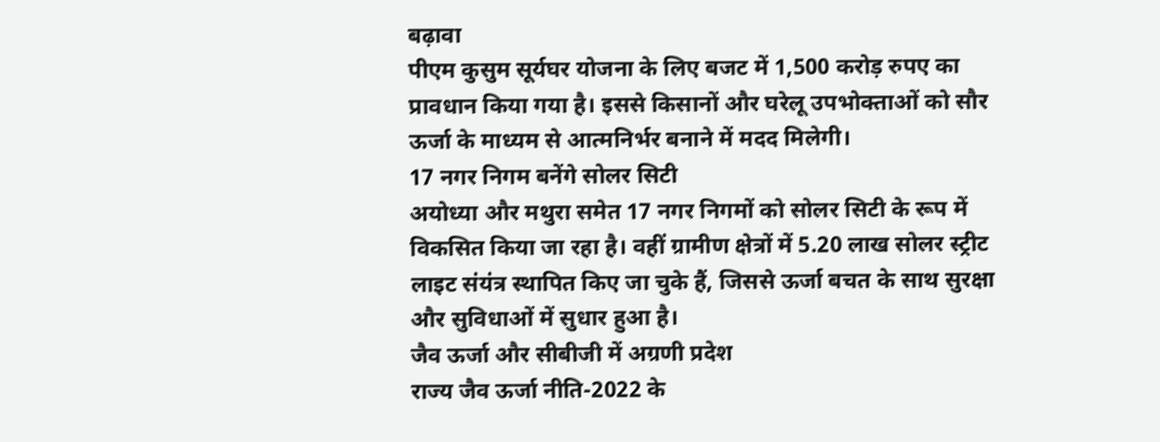बढ़ावा
पीएम कुसुम सूर्यघर योजना के लिए बजट में 1,500 करोड़ रुपए का प्रावधान किया गया है। इससे किसानों और घरेलू उपभोक्ताओं को सौर ऊर्जा के माध्यम से आत्मनिर्भर बनाने में मदद मिलेगी।
17 नगर निगम बनेंगे सोलर सिटी
अयोध्या और मथुरा समेत 17 नगर निगमों को सोलर सिटी के रूप में विकसित किया जा रहा है। वहीं ग्रामीण क्षेत्रों में 5.20 लाख सोलर स्ट्रीट लाइट संयंत्र स्थापित किए जा चुके हैं, जिससे ऊर्जा बचत के साथ सुरक्षा और सुविधाओं में सुधार हुआ है।
जैव ऊर्जा और सीबीजी में अग्रणी प्रदेश
राज्य जैव ऊर्जा नीति-2022 के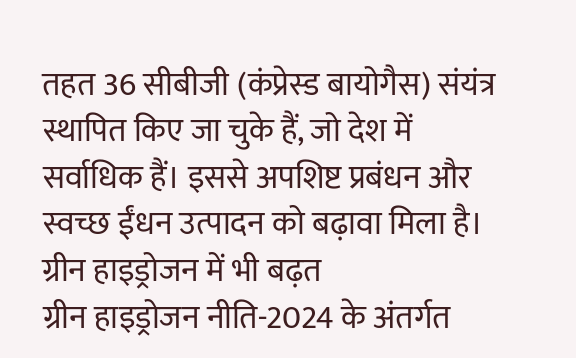तहत 36 सीबीजी (कंप्रेस्ड बायोगैस) संयंत्र स्थापित किए जा चुके हैं, जो देश में सर्वाधिक हैं। इससे अपशिष्ट प्रबंधन और स्वच्छ ईंधन उत्पादन को बढ़ावा मिला है।
ग्रीन हाइड्रोजन में भी बढ़त
ग्रीन हाइड्रोजन नीति-2024 के अंतर्गत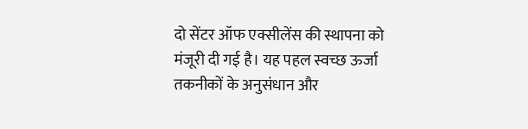दो सेंटर ऑफ एक्सीलेंस की स्थापना को मंजूरी दी गई है। यह पहल स्वच्छ ऊर्जा तकनीकों के अनुसंधान और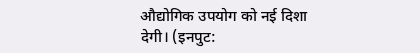औद्योगिक उपयोग को नई दिशा देगी। (इनपुट: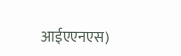आईएएनएस)